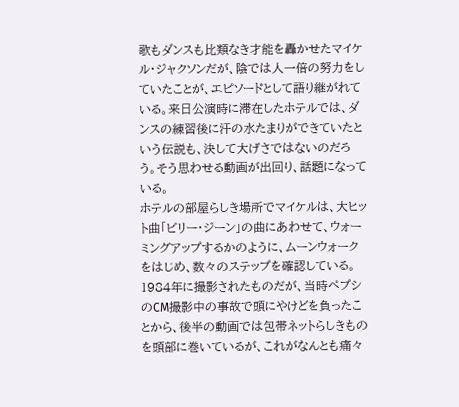歌もダンスも比類なき才能を轟かせたマイケル・ジャクソンだが、陰では人一倍の努力をしていたことが、エピソードとして語り継がれている。来日公演時に滞在したホテルでは、ダンスの練習後に汗の水たまりができていたという伝説も、決して大げさではないのだろう。そう思わせる動画が出回り、話題になっている。
ホテルの部屋らしき場所でマイケルは、大ヒット曲「ビリー・ジーン」の曲にあわせて、ウォーミングアップするかのように、ムーンウォークをはじめ、数々のステップを確認している。1984年に撮影されたものだが、当時ペプシのCM撮影中の事故で頭にやけどを負ったことから、後半の動画では包帯ネットらしきものを頭部に巻いているが、これがなんとも痛々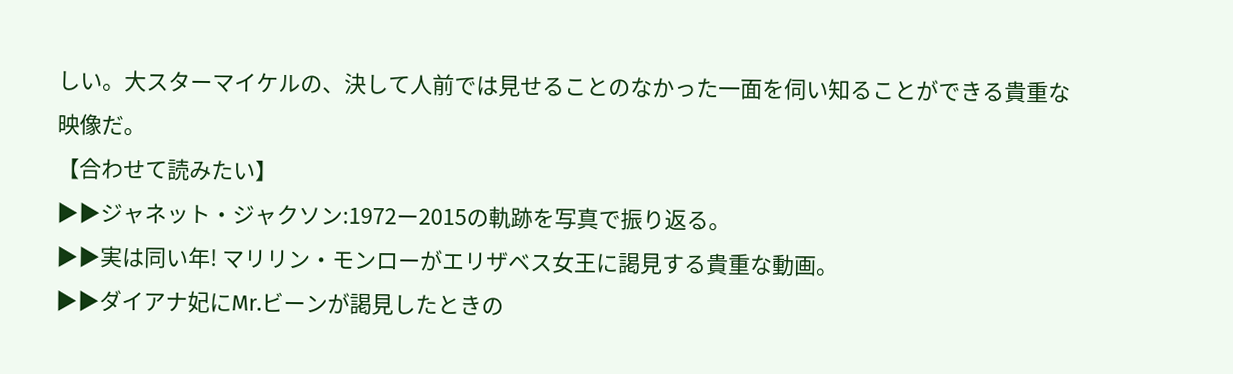しい。大スターマイケルの、決して人前では見せることのなかった一面を伺い知ることができる貴重な映像だ。
【合わせて読みたい】
▶▶ジャネット・ジャクソン:1972ー2015の軌跡を写真で振り返る。
▶▶実は同い年! マリリン・モンローがエリザベス女王に謁見する貴重な動画。
▶▶ダイアナ妃にMr.ビーンが謁見したときの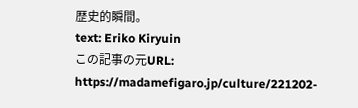歴史的瞬間。
text: Eriko Kiryuin
この記事の元URL: https://madamefigaro.jp/culture/221202-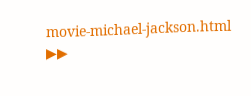movie-michael-jackson.html
▶▶